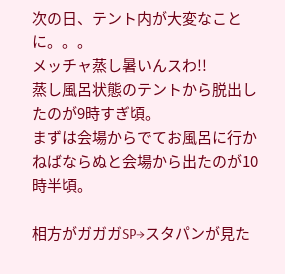次の日、テント内が大変なことに。。。
メッチャ蒸し暑いんスわ!!
蒸し風呂状態のテントから脱出したのが9時すぎ頃。
まずは会場からでてお風呂に行かねばならぬと会場から出たのが10時半頃。

相方がガガガSP→スタパンが見た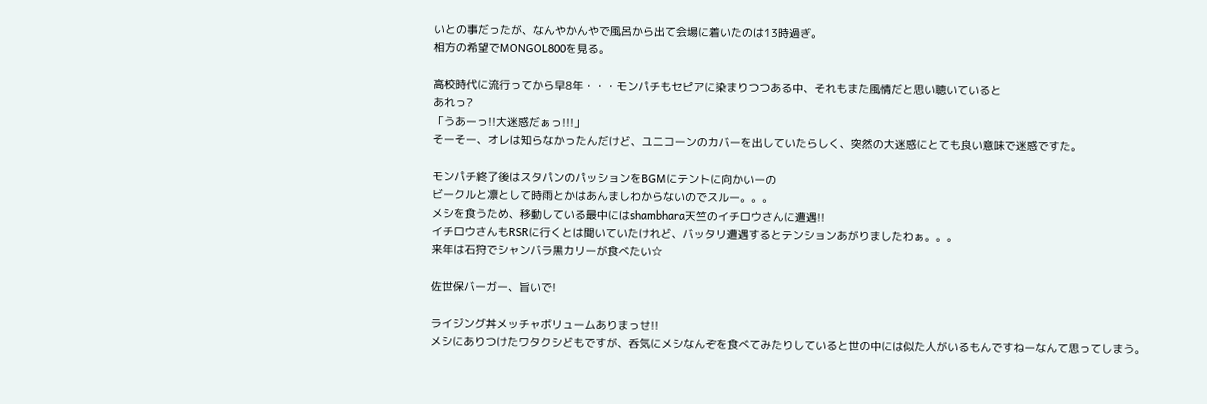いとの事だったが、なんやかんやで風呂から出て会場に着いたのは13時過ぎ。
相方の希望でMONGOL800を見る。

高校時代に流行ってから早8年・・・モンパチもセピアに染まりつつある中、それもまた風情だと思い聴いていると
あれっ?
「うあーっ!!大迷惑だぁっ!!!」
そーそー、オレは知らなかったんだけど、ユニコーンのカバーを出していたらしく、突然の大迷惑にとても良い意味で迷惑ですた。

モンパチ終了後はスタパンのパッションをBGMにテントに向かいーの
ビークルと凛として時雨とかはあんましわからないのでスルー。。。
メシを食うため、移動している最中にはshambhara天竺のイチロウさんに遭遇!!
イチロウさんもRSRに行くとは聞いていたけれど、バッタリ遭遇するとテンションあがりましたわぁ。。。
来年は石狩でシャンバラ黒カリーが食べたい☆

佐世保バーガー、旨いで!

ライジング丼メッチャボリュームありまっせ!!
メシにありつけたワタクシどもですが、呑気にメシなんぞを食べてみたりしていると世の中には似た人がいるもんですねーなんて思ってしまう。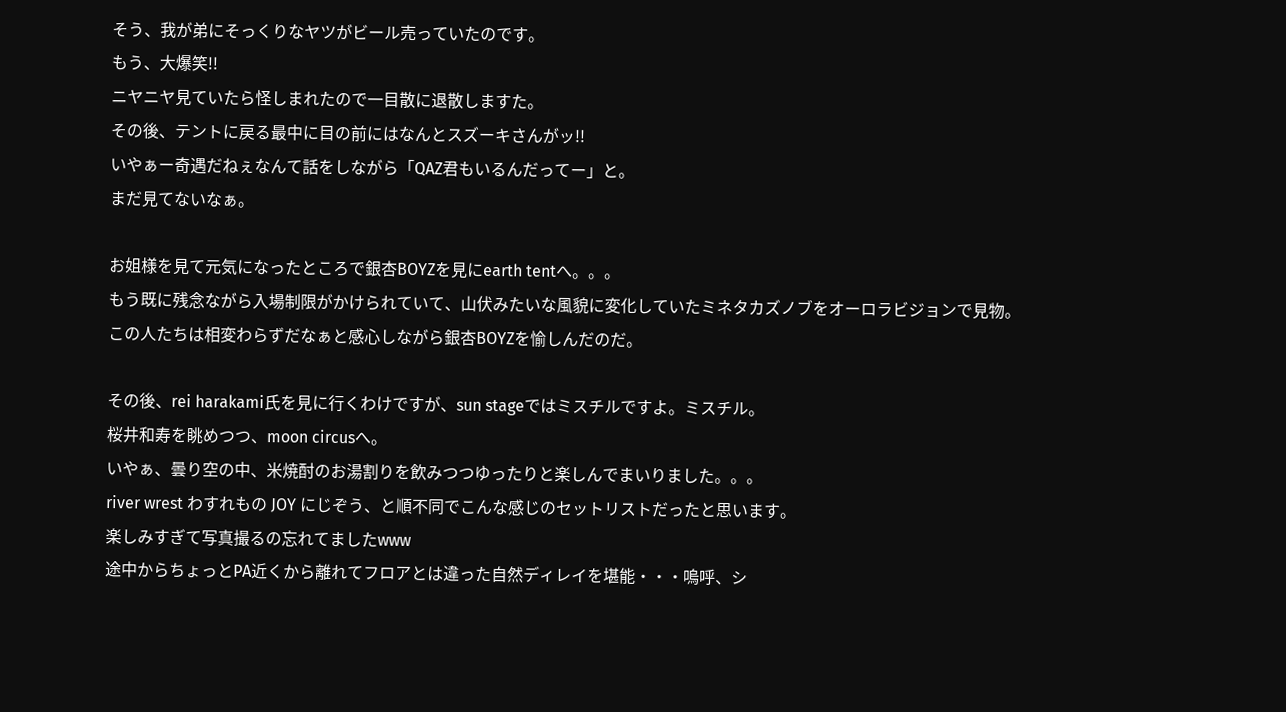そう、我が弟にそっくりなヤツがビール売っていたのです。
もう、大爆笑!!
ニヤニヤ見ていたら怪しまれたので一目散に退散しますた。
その後、テントに戻る最中に目の前にはなんとスズーキさんがッ!!
いやぁー奇遇だねぇなんて話をしながら「QAZ君もいるんだってー」と。
まだ見てないなぁ。

お姐様を見て元気になったところで銀杏BOYZを見にearth tentへ。。。
もう既に残念ながら入場制限がかけられていて、山伏みたいな風貌に変化していたミネタカズノブをオーロラビジョンで見物。
この人たちは相変わらずだなぁと感心しながら銀杏BOYZを愉しんだのだ。

その後、rei harakami氏を見に行くわけですが、sun stageではミスチルですよ。ミスチル。
桜井和寿を眺めつつ、moon circusへ。
いやぁ、曇り空の中、米焼酎のお湯割りを飲みつつゆったりと楽しんでまいりました。。。
river wrest わすれもの JOY にじぞう、と順不同でこんな感じのセットリストだったと思います。
楽しみすぎて写真撮るの忘れてましたwww
途中からちょっとPA近くから離れてフロアとは違った自然ディレイを堪能・・・嗚呼、シ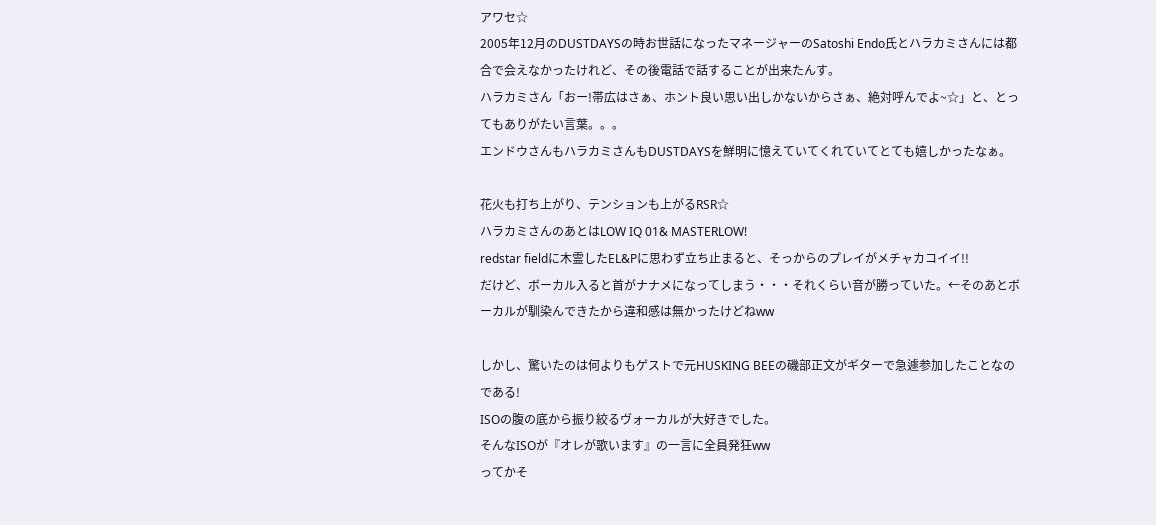アワセ☆
2005年12月のDUSTDAYSの時お世話になったマネージャーのSatoshi Endo氏とハラカミさんには都合で会えなかったけれど、その後電話で話することが出来たんす。
ハラカミさん「おー!帯広はさぁ、ホント良い思い出しかないからさぁ、絶対呼んでよ~☆」と、とってもありがたい言葉。。。
エンドウさんもハラカミさんもDUSTDAYSを鮮明に憶えていてくれていてとても嬉しかったなぁ。

花火も打ち上がり、テンションも上がるRSR☆
ハラカミさんのあとはLOW IQ 01& MASTERLOW!
redstar fieldに木霊したEL&Pに思わず立ち止まると、そっからのプレイがメチャカコイイ!!
だけど、ボーカル入ると首がナナメになってしまう・・・それくらい音が勝っていた。←そのあとボーカルが馴染んできたから違和感は無かったけどねww

しかし、驚いたのは何よりもゲストで元HUSKING BEEの磯部正文がギターで急遽参加したことなのである!
ISOの腹の底から振り絞るヴォーカルが大好きでした。
そんなISOが『オレが歌います』の一言に全員発狂ww
ってかそ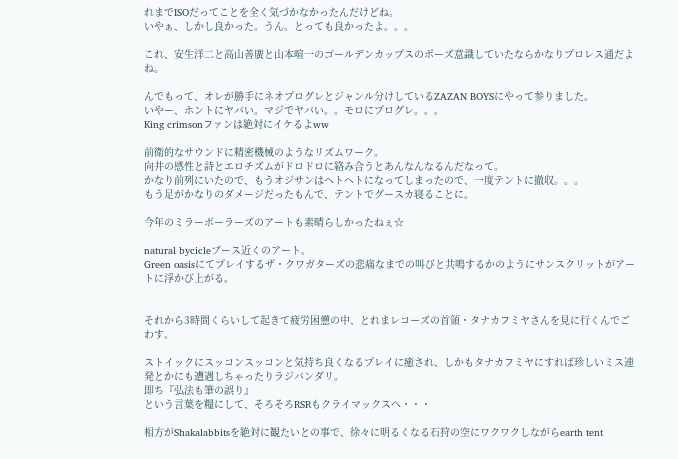れまでISOだってことを全く気づかなかったんだけどね。
いやぁ、しかし良かった。うん。とっても良かったよ。。。

これ、安生洋二と高山善廣と山本喧一のゴールデンカップスのポーズ意識していたならかなりプロレス通だよね。

んでもって、オレが勝手にネオプログレとジャンル分けしているZAZAN BOYSにやって参りました。
いやー、ホントにヤバい。マジでヤバい。。モロにプログレ。。。
King crimsonファンは絶対にイケるよww

前衛的なサウンドに精密機械のようなリズムワーク。
向井の感性と詩とエロチズムがドロドロに絡み合うとあんなんなるんだなって。
かなり前列にいたので、もうオジサンはヘトヘトになってしまったので、一度テントに撤収。。。
もう足がかなりのダメージだったもんで、テントでグースカ寝ることに。

今年のミラーボーラーズのアートも素晴らしかったねぇ☆

natural bycicleブース近くのアート。
Green oasisにてプレイするザ・クワガターズの悲痛なまでの叫びと共鳴するかのようにサンスクリットがアートに浮かび上がる。


それから3時間くらいして起きて疲労困憊の中、とれまレコーズの首領・タナカフミヤさんを見に行くんでごわす。

ストイックにスッコンスッコンと気持ち良くなるプレイに癒され、しかもタナカフミヤにすれば珍しいミス連発とかにも遭遇しちゃったりラジバンダリ。
即ち『弘法も筆の誤り』
という言葉を糧にして、そろそろRSRもクライマックスへ・・・

相方がShakalabbitsを絶対に観たいとの事で、徐々に明るくなる石狩の空にワクワクしながらearth tent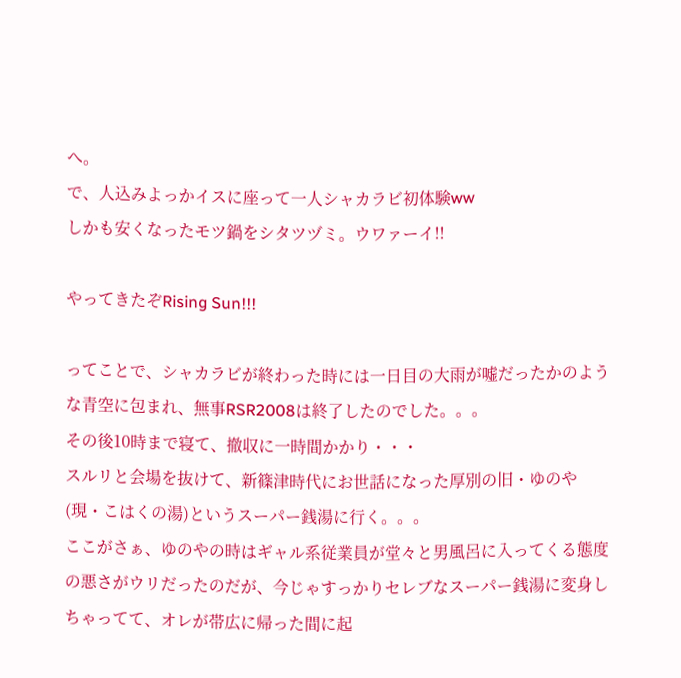へ。
で、人込みよっかイスに座って一人シャカラビ初体験ww
しかも安くなったモツ鍋をシタツヅミ。ウワァーイ!!

やってきたぞRising Sun!!!

ってことで、シャカラビが終わった時には一日目の大雨が嘘だったかのような青空に包まれ、無事RSR2008は終了したのでした。。。
その後10時まで寝て、撤収に一時間かかり・・・
スルリと会場を抜けて、新篠津時代にお世話になった厚別の旧・ゆのや(現・こはくの湯)というスーパー銭湯に行く。。。
ここがさぁ、ゆのやの時はギャル系従業員が堂々と男風呂に入ってくる態度の悪さがウリだったのだが、今じゃすっかりセレブなスーパー銭湯に変身しちゃってて、オレが帯広に帰った間に起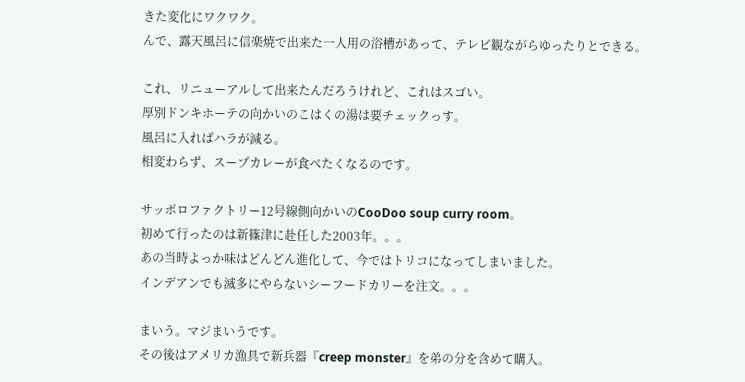きた変化にワクワク。
んで、露天風呂に信楽焼で出来た一人用の浴槽があって、テレビ観ながらゆったりとできる。

これ、リニューアルして出来たんだろうけれど、これはスゴい。
厚別ドンキホーテの向かいのこはくの湯は要チェックっす。
風呂に入ればハラが減る。
相変わらず、スープカレーが食べたくなるのです。

サッポロファクトリー12号線側向かいのCooDoo soup curry room。
初めて行ったのは新篠津に赴任した2003年。。。
あの当時よっか味はどんどん進化して、今ではトリコになってしまいました。
インデアンでも滅多にやらないシーフードカリーを注文。。。

まいう。マジまいうです。
その後はアメリカ漁具で新兵器『creep monster』を弟の分を含めて購入。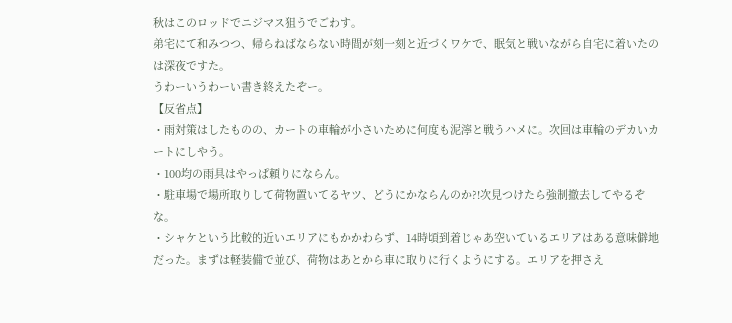秋はこのロッドでニジマス狙うでごわす。
弟宅にて和みつつ、帰らねばならない時間が刻一刻と近づくワケで、眠気と戦いながら自宅に着いたのは深夜ですた。
うわーいうわーい書き終えたぞー。
【反省点】
・雨対策はしたものの、カートの車輪が小さいために何度も泥濘と戦うハメに。次回は車輪のデカいカートにしやう。
・100均の雨具はやっぱ頼りにならん。
・駐車場で場所取りして荷物置いてるヤツ、どうにかならんのか?!次見つけたら強制撤去してやるぞな。
・シャケという比較的近いエリアにもかかわらず、14時頃到着じゃあ空いているエリアはある意味僻地だった。まずは軽装備で並び、荷物はあとから車に取りに行くようにする。エリアを押さえ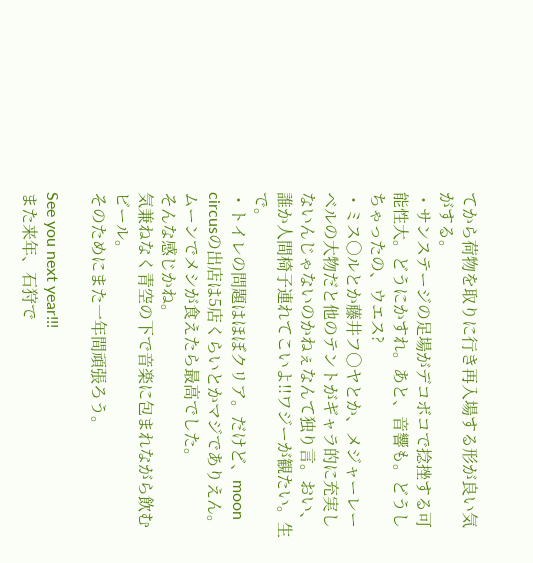てから荷物を取りに行き再入場する形が良い気がする。
・サンステージの足場がデコボコで捻挫する可能性大。どうにかすれ。あと、音響も。どうしちゃったの、ウエス?
・ミス○ルとか藤井フ○ヤとか、メジャーレーベルの大物だと他のテントがギャラ的に充実しないんじゃないのかねぇなんて独り言。おい、誰か人間椅子連れてこいよ!!ワジーが観たい。生で。
・トイレの問題はほぼクリア。だけど、moon circusの出店は5店くらいとかマジでありえん。ムーンでメシが食えたら最高でした。
そんな感じかね。
気兼ねなく青空の下で音楽に包まれながら飲むビール。
そのためにまた一年間頑張ろう。

See you next year!!!
また来年、石狩で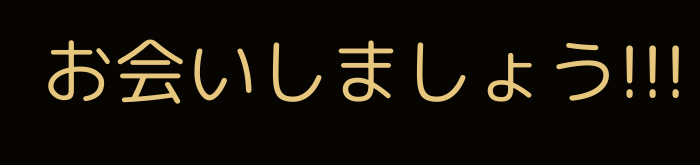お会いしましょう!!!